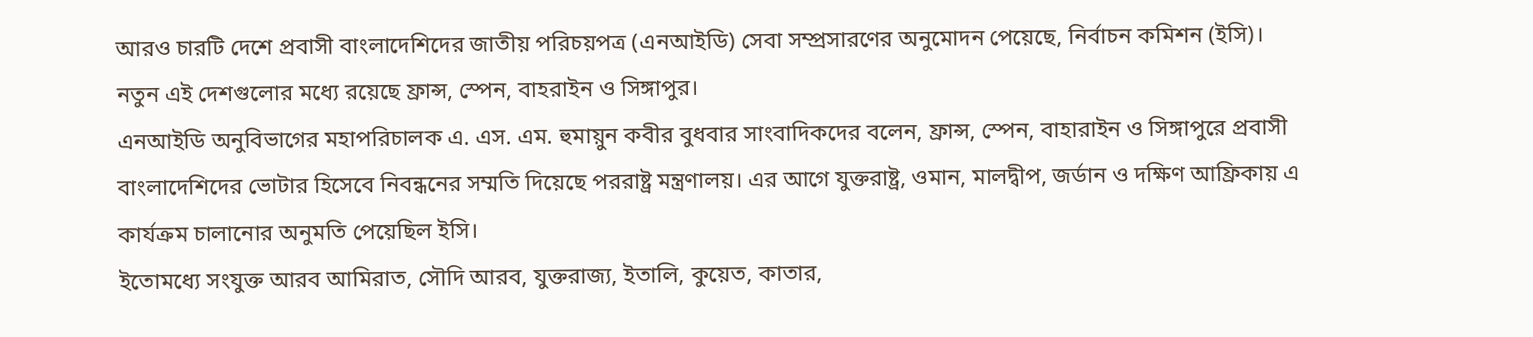আরও চারটি দেশে প্রবাসী বাংলাদেশিদের জাতীয় পরিচয়পত্র (এনআইডি) সেবা সম্প্রসারণের অনুমোদন পেয়েছে, নির্বাচন কমিশন (ইসি)। নতুন এই দেশগুলোর মধ্যে রয়েছে ফ্রান্স, স্পেন, বাহরাইন ও সিঙ্গাপুর।
এনআইডি অনুবিভাগের মহাপরিচালক এ. এস. এম. হুমায়ুন কবীর বুধবার সাংবাদিকদের বলেন, ফ্রান্স, স্পেন, বাহারাইন ও সিঙ্গাপুরে প্রবাসী বাংলাদেশিদের ভোটার হিসেবে নিবন্ধনের সম্মতি দিয়েছে পররাষ্ট্র মন্ত্রণালয়। এর আগে যুক্তরাষ্ট্র, ওমান, মালদ্বীপ, জর্ডান ও দক্ষিণ আফ্রিকায় এ কার্যক্রম চালানোর অনুমতি পেয়েছিল ইসি।
ইতোমধ্যে সংযুক্ত আরব আমিরাত, সৌদি আরব, যুক্তরাজ্য, ইতালি, কুয়েত, কাতার,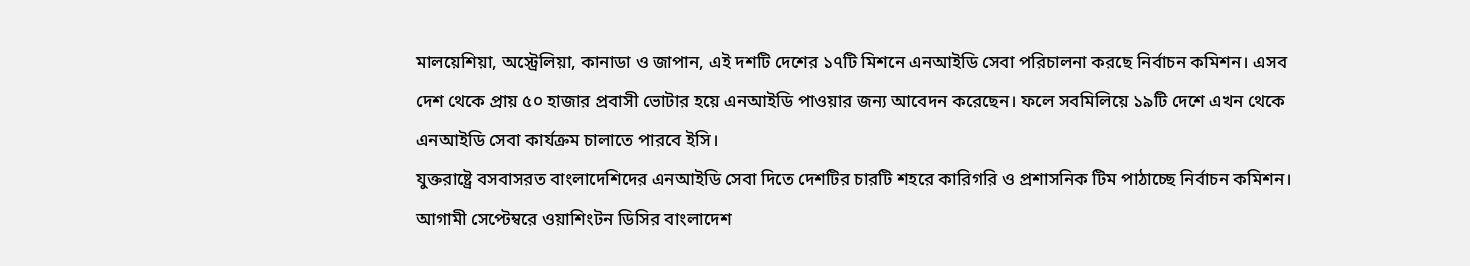মালয়েশিয়া, অস্ট্রেলিয়া, কানাডা ও জাপান, এই দশটি দেশের ১৭টি মিশনে এনআইডি সেবা পরিচালনা করছে নির্বাচন কমিশন। এসব দেশ থেকে প্রায় ৫০ হাজার প্রবাসী ভোটার হয়ে এনআইডি পাওয়ার জন্য আবেদন করেছেন। ফলে সবমিলিয়ে ১৯টি দেশে এখন থেকে এনআইডি সেবা কার্যক্রম চালাতে পারবে ইসি।
যুক্তরাষ্ট্রে বসবাসরত বাংলাদেশিদের এনআইডি সেবা দিতে দেশটির চারটি শহরে কারিগরি ও প্রশাসনিক টিম পাঠাচ্ছে নির্বাচন কমিশন। আগামী সেপ্টেম্বরে ওয়াশিংটন ডিসির বাংলাদেশ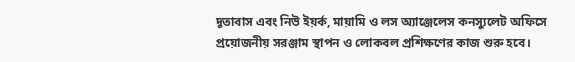দূতাবাস এবং নিউ ইয়র্ক, মায়ামি ও লস অ্যাঞ্জেলেস কনস্যুলেট অফিসে প্রয়োজনীয় সরঞ্জাম স্থাপন ও লোকবল প্রশিক্ষণের কাজ শুরু হবে।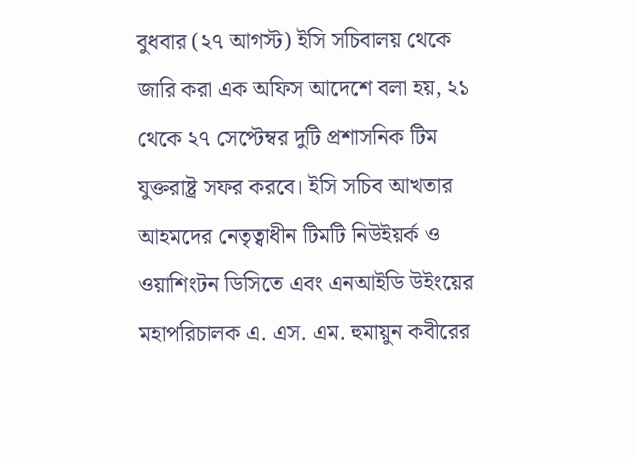বুধবার (২৭ আগস্ট) ইসি সচিবালয় থেকে জারি করা এক অফিস আদেশে বলা হয়, ২১ থেকে ২৭ সেপ্টেম্বর দুটি প্রশাসনিক টিম যুক্তরাষ্ট্র সফর করবে। ইসি সচিব আখতার আহমদের নেতৃত্বাধীন টিমটি নিউইয়র্ক ও ওয়াশিংটন ডিসিতে এবং এনআইডি উইংয়ের মহাপরিচালক এ. এস. এম. হুমায়ুন কবীরের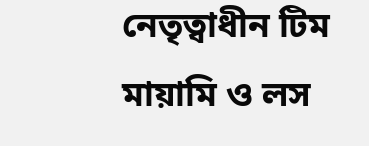নেতৃত্বাধীন টিম মায়ামি ও লস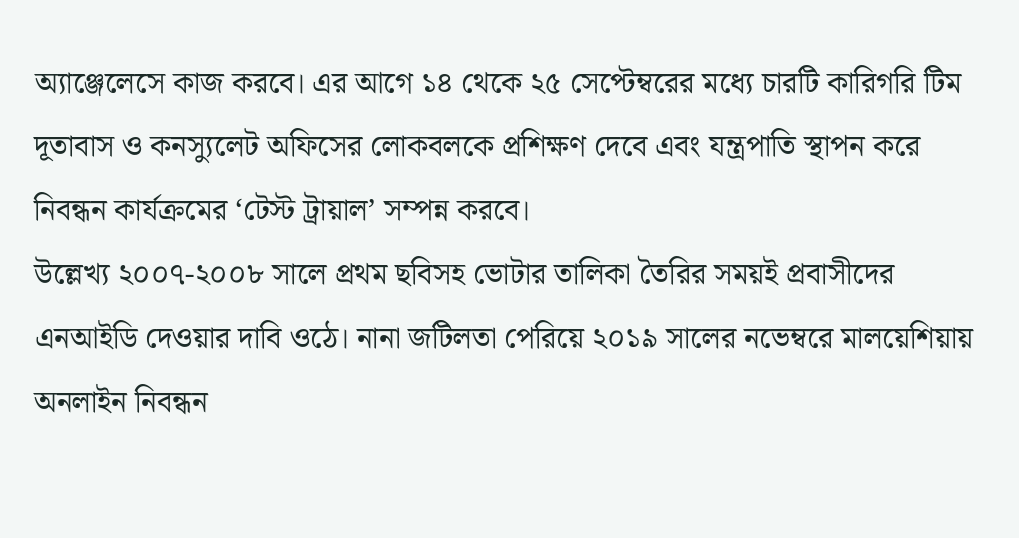অ্যাঞ্জেলেসে কাজ করবে। এর আগে ১৪ থেকে ২৫ সেপ্টেম্বরের মধ্যে চারটি কারিগরি টিম দূতাবাস ও কনস্যুলেট অফিসের লোকবলকে প্রশিক্ষণ দেবে এবং যন্ত্রপাতি স্থাপন করে নিবন্ধন কার্যক্রমের ‘টেস্ট ট্রায়াল’ সম্পন্ন করবে।
উল্লেখ্য ২০০৭-২০০৮ সালে প্রথম ছবিসহ ভোটার তালিকা তৈরির সময়ই প্রবাসীদের এনআইডি দেওয়ার দাবি ওঠে। নানা জটিলতা পেরিয়ে ২০১৯ সালের নভেম্বরে মালয়েশিয়ায় অনলাইন নিবন্ধন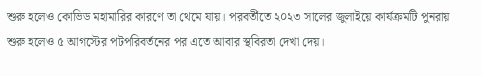শুরু হলেও কোভিড মহামারির কারণে তা থেমে যায়। পরবর্তীতে ২০২৩ সালের জুলাইয়ে কার্যক্রমটি পুনরায় শুরু হলেও ৫ আগস্টের পটপরিবর্তনের পর এতে আবার স্থবিরতা দেখা দেয়।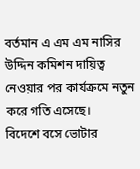বর্তমান এ এম এম নাসির উদ্দিন কমিশন দায়িত্ব নেওয়ার পর কার্যক্রমে নতুন করে গতি এসেছে।
বিদেশে বসে ভোটার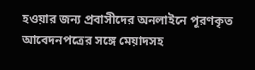হওয়ার জন্য প্রবাসীদের অনলাইনে পূরণকৃত আবেদনপত্রের সঙ্গে মেয়াদসহ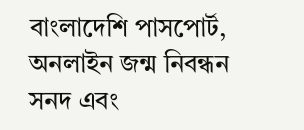বাংলাদেশি পাসপোর্ট, অনলাইন জন্ম নিবন্ধন সনদ এবং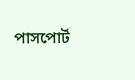পাসপোর্ট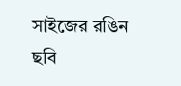সাইজের রঙিন ছবি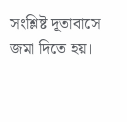সংশ্লিষ্ট দূতাবাসে জমা দিতে হয়।